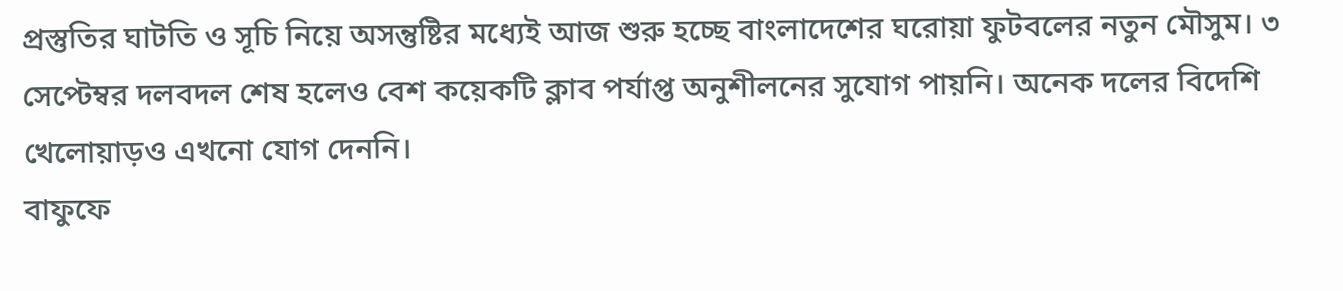প্রস্তুতির ঘাটতি ও সূচি নিয়ে অসন্তুষ্টির মধ্যেই আজ শুরু হচ্ছে বাংলাদেশের ঘরোয়া ফুটবলের নতুন মৌসুম। ৩ সেপ্টেম্বর দলবদল শেষ হলেও বেশ কয়েকটি ক্লাব পর্যাপ্ত অনুশীলনের সুযোগ পায়নি। অনেক দলের বিদেশি খেলোয়াড়ও এখনো যোগ দেননি।
বাফুফে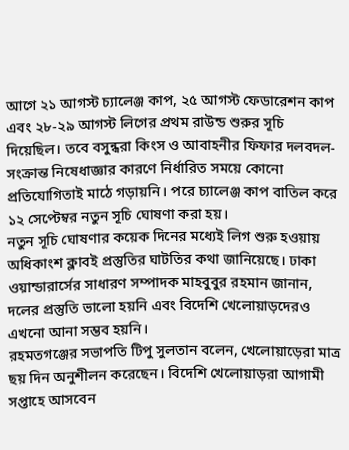আগে ২১ আগস্ট চ্যালেঞ্জ কাপ, ২৫ আগস্ট ফেডারেশন কাপ এবং ২৮-২৯ আগস্ট লিগের প্রথম রাউন্ড শুরুর সূচি দিয়েছিল। তবে বসুন্ধরা কিংস ও আবাহনীর ফিফার দলবদল-সংক্রান্ত নিষেধাজ্ঞার কারণে নির্ধারিত সময়ে কোনো প্রতিযোগিতাই মাঠে গড়ায়নি। পরে চ্যালেঞ্জ কাপ বাতিল করে ১২ সেপ্টেম্বর নতুন সূচি ঘোষণা করা হয়।
নতুন সূচি ঘোষণার কয়েক দিনের মধ্যেই লিগ শুরু হওয়ায় অধিকাংশ ক্লাবই প্রস্তুতির ঘাটতির কথা জানিয়েছে। ঢাকা ওয়ান্ডারার্সের সাধারণ সম্পাদক মাহবুবুর রহমান জানান, দলের প্রস্তুতি ভালো হয়নি এবং বিদেশি খেলোয়াড়দেরও এখনো আনা সম্ভব হয়নি।
রহমতগঞ্জের সভাপতি টিপু সুলতান বলেন, খেলোয়াড়েরা মাত্র ছয় দিন অনুশীলন করেছেন। বিদেশি খেলোয়াড়রা আগামী সপ্তাহে আসবেন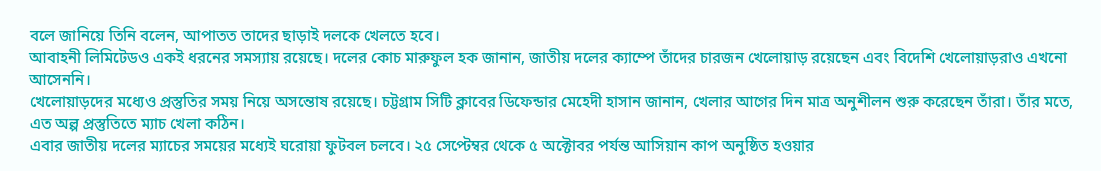বলে জানিয়ে তিনি বলেন, আপাতত তাদের ছাড়াই দলকে খেলতে হবে।
আবাহনী লিমিটেডও একই ধরনের সমস্যায় রয়েছে। দলের কোচ মারুফুল হক জানান, জাতীয় দলের ক্যাম্পে তাঁদের চারজন খেলোয়াড় রয়েছেন এবং বিদেশি খেলোয়াড়রাও এখনো আসেননি।
খেলোয়াড়দের মধ্যেও প্রস্তুতির সময় নিয়ে অসন্তোষ রয়েছে। চট্টগ্রাম সিটি ক্লাবের ডিফেন্ডার মেহেদী হাসান জানান, খেলার আগের দিন মাত্র অনুশীলন শুরু করেছেন তাঁরা। তাঁর মতে, এত অল্প প্রস্তুতিতে ম্যাচ খেলা কঠিন।
এবার জাতীয় দলের ম্যাচের সময়ের মধ্যেই ঘরোয়া ফুটবল চলবে। ২৫ সেপ্টেম্বর থেকে ৫ অক্টোবর পর্যন্ত আসিয়ান কাপ অনুষ্ঠিত হওয়ার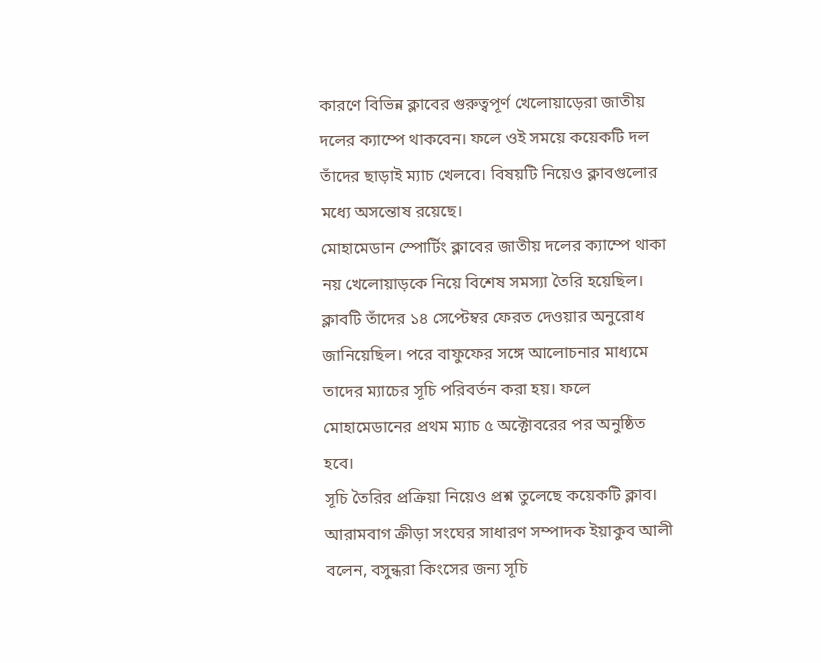কারণে বিভিন্ন ক্লাবের গুরুত্বপূর্ণ খেলোয়াড়েরা জাতীয় দলের ক্যাম্পে থাকবেন। ফলে ওই সময়ে কয়েকটি দল তাঁদের ছাড়াই ম্যাচ খেলবে। বিষয়টি নিয়েও ক্লাবগুলোর মধ্যে অসন্তোষ রয়েছে।
মোহামেডান স্পোর্টিং ক্লাবের জাতীয় দলের ক্যাম্পে থাকা নয় খেলোয়াড়কে নিয়ে বিশেষ সমস্যা তৈরি হয়েছিল। ক্লাবটি তাঁদের ১৪ সেপ্টেম্বর ফেরত দেওয়ার অনুরোধ জানিয়েছিল। পরে বাফুফের সঙ্গে আলোচনার মাধ্যমে তাদের ম্যাচের সূচি পরিবর্তন করা হয়। ফলে মোহামেডানের প্রথম ম্যাচ ৫ অক্টোবরের পর অনুষ্ঠিত হবে।
সূচি তৈরির প্রক্রিয়া নিয়েও প্রশ্ন তুলেছে কয়েকটি ক্লাব। আরামবাগ ক্রীড়া সংঘের সাধারণ সম্পাদক ইয়াকুব আলী বলেন, বসুন্ধরা কিংসের জন্য সূচি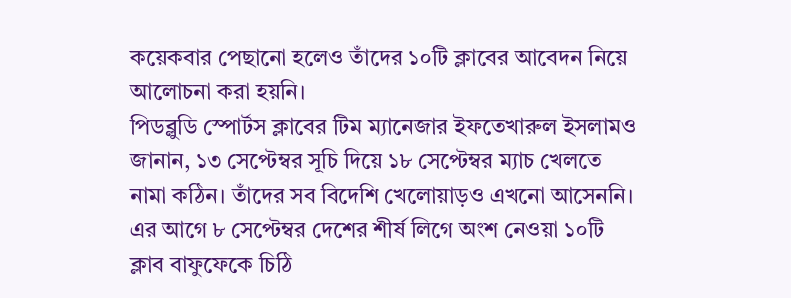কয়েকবার পেছানো হলেও তাঁদের ১০টি ক্লাবের আবেদন নিয়ে আলোচনা করা হয়নি।
পিডব্লুডি স্পোর্টস ক্লাবের টিম ম্যানেজার ইফতেখারুল ইসলামও জানান, ১৩ সেপ্টেম্বর সূচি দিয়ে ১৮ সেপ্টেম্বর ম্যাচ খেলতে নামা কঠিন। তাঁদের সব বিদেশি খেলোয়াড়ও এখনো আসেননি।
এর আগে ৮ সেপ্টেম্বর দেশের শীর্ষ লিগে অংশ নেওয়া ১০টি ক্লাব বাফুফেকে চিঠি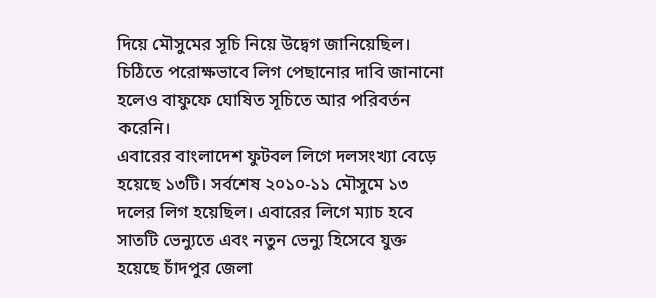দিয়ে মৌসুমের সূচি নিয়ে উদ্বেগ জানিয়েছিল। চিঠিতে পরোক্ষভাবে লিগ পেছানোর দাবি জানানো হলেও বাফুফে ঘোষিত সূচিতে আর পরিবর্তন করেনি।
এবারের বাংলাদেশ ফুটবল লিগে দলসংখ্যা বেড়ে হয়েছে ১৩টি। সর্বশেষ ২০১০-১১ মৌসুমে ১৩ দলের লিগ হয়েছিল। এবারের লিগে ম্যাচ হবে সাতটি ভেন্যুতে এবং নতুন ভেন্যু হিসেবে যুক্ত হয়েছে চাঁদপুর জেলা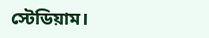স্টেডিয়াম।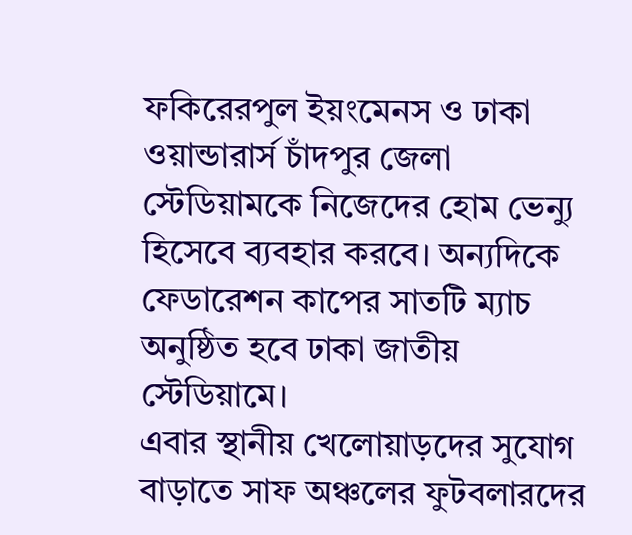ফকিরেরপুল ইয়ংমেনস ও ঢাকা ওয়ান্ডারার্স চাঁদপুর জেলা স্টেডিয়ামকে নিজেদের হোম ভেন্যু হিসেবে ব্যবহার করবে। অন্যদিকে ফেডারেশন কাপের সাতটি ম্যাচ অনুষ্ঠিত হবে ঢাকা জাতীয় স্টেডিয়ামে।
এবার স্থানীয় খেলোয়াড়দের সুযোগ বাড়াতে সাফ অঞ্চলের ফুটবলারদের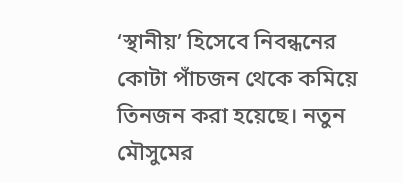‘স্থানীয়’ হিসেবে নিবন্ধনের কোটা পাঁচজন থেকে কমিয়ে তিনজন করা হয়েছে। নতুন মৌসুমের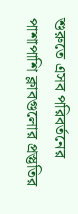শুরুতে এসব পরিবর্তনের পাশাপাশি ক্লাবগুলোর প্রস্তুতির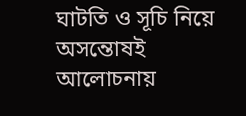ঘাটতি ও সূচি নিয়ে অসন্তোষই আলোচনায়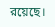রয়েছে।